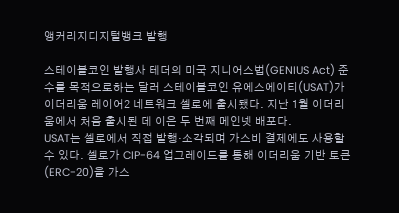앵커리지디지털뱅크 발행

스테이블코인 발행사 테더의 미국 지니어스법(GENIUS Act) 준수를 목적으로하는 달러 스테이블코인 유에스에이티(USAT)가 이더리움 레이어2 네트워크 셀로에 출시됐다. 지난 1월 이더리움에서 처음 출시된 데 이은 두 번째 메인넷 배포다.
USAT는 셀로에서 직접 발행·소각되며 가스비 결제에도 사용할 수 있다. 셀로가 CIP-64 업그레이드를 통해 이더리움 기반 토큰(ERC-20)을 가스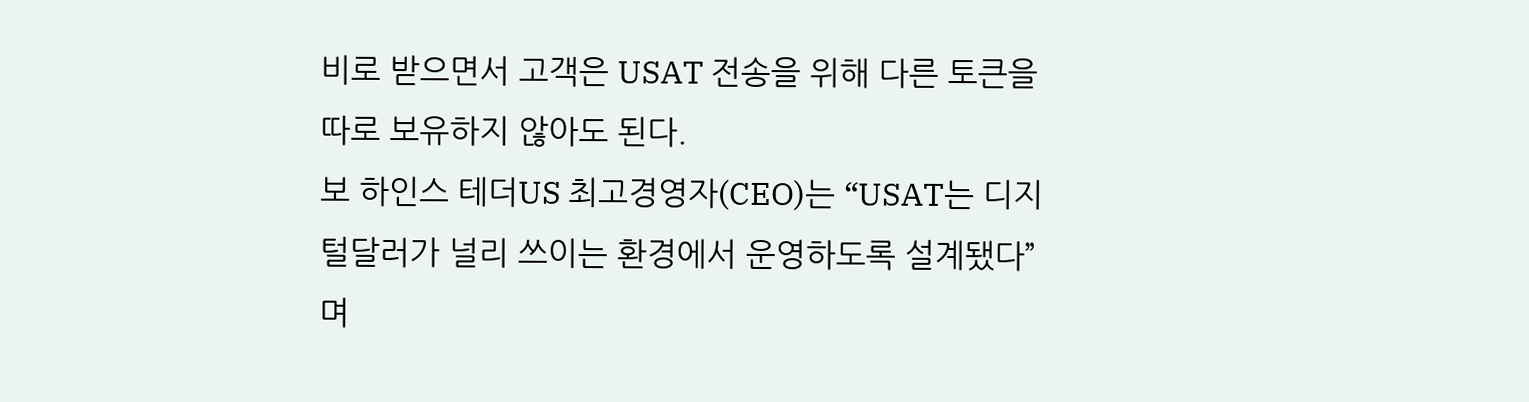비로 받으면서 고객은 USAT 전송을 위해 다른 토큰을 따로 보유하지 않아도 된다.
보 하인스 테더US 최고경영자(CEO)는 “USAT는 디지털달러가 널리 쓰이는 환경에서 운영하도록 설계됐다”며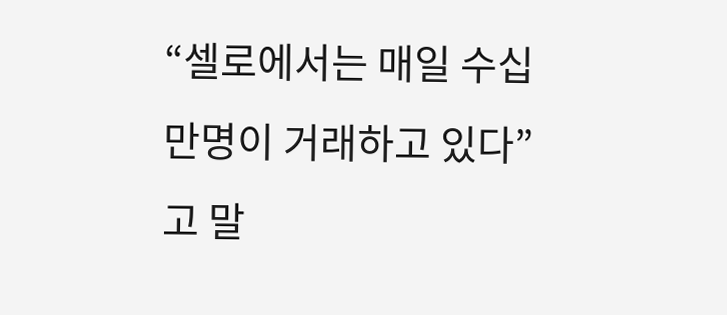“셀로에서는 매일 수십만명이 거래하고 있다”고 말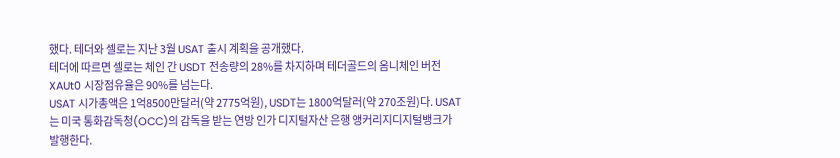했다. 테더와 셀로는 지난 3월 USAT 출시 계획을 공개했다.
테더에 따르면 셀로는 체인 간 USDT 전송량의 28%를 차지하며 테더골드의 옴니체인 버전 XAUt0 시장점유율은 90%를 넘는다.
USAT 시가총액은 1억8500만달러(약 2775억원), USDT는 1800억달러(약 270조원)다. USAT는 미국 통화감독청(OCC)의 감독을 받는 연방 인가 디지털자산 은행 앵커리지디지털뱅크가 발행한다.